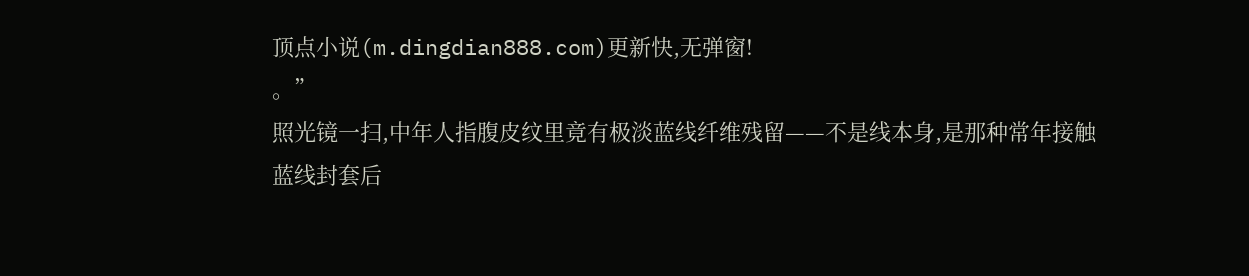顶点小说(m.dingdian888.com)更新快,无弹窗!
。”
照光镜一扫,中年人指腹皮纹里竟有极淡蓝线纤维残留——不是线本身,是那种常年接触蓝线封套后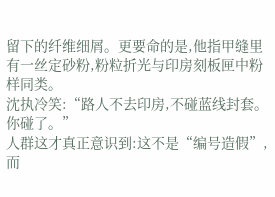留下的纤维细屑。更要命的是,他指甲缝里有一丝定砂粉,粉粒折光与印房刻板匣中粉样同类。
沈执冷笑:“路人不去印房,不碰蓝线封套。你碰了。”
人群这才真正意识到:这不是“编号造假”,而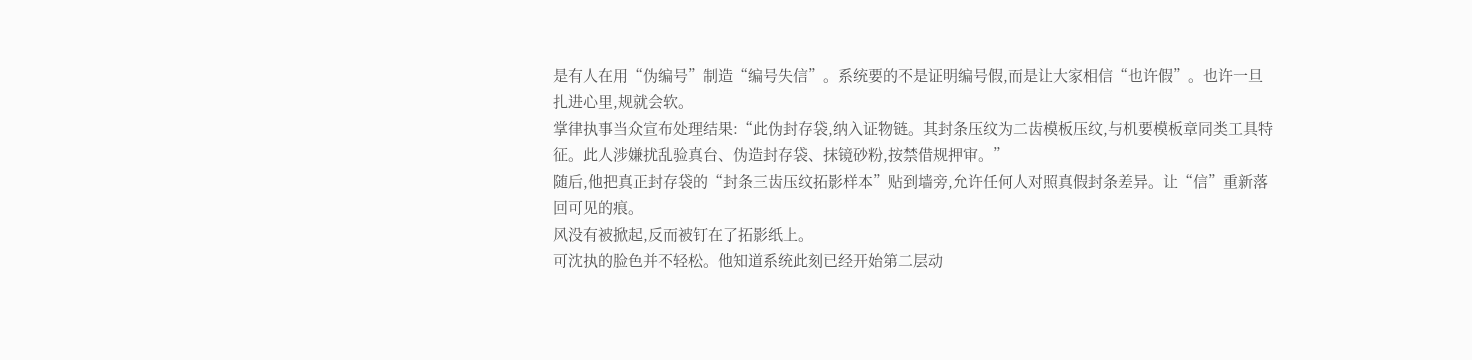是有人在用“伪编号”制造“编号失信”。系统要的不是证明编号假,而是让大家相信“也许假”。也许一旦扎进心里,规就会软。
掌律执事当众宣布处理结果:“此伪封存袋,纳入证物链。其封条压纹为二齿模板压纹,与机要模板章同类工具特征。此人涉嫌扰乱验真台、伪造封存袋、抹镜砂粉,按禁借规押审。”
随后,他把真正封存袋的“封条三齿压纹拓影样本”贴到墙旁,允许任何人对照真假封条差异。让“信”重新落回可见的痕。
风没有被掀起,反而被钉在了拓影纸上。
可沈执的脸色并不轻松。他知道系统此刻已经开始第二层动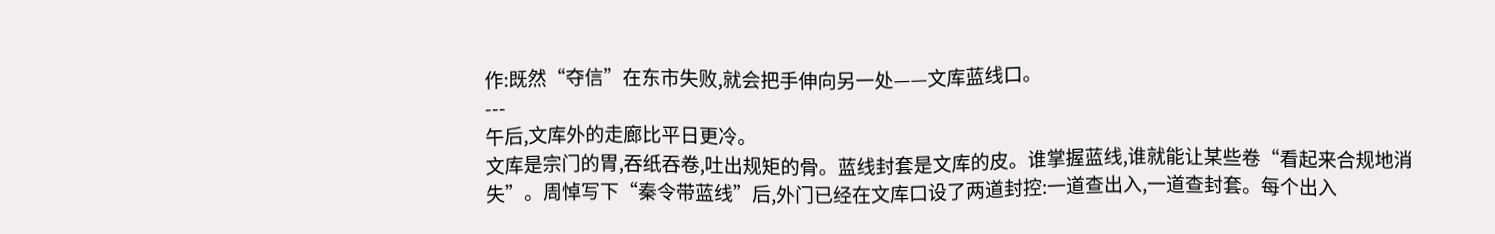作:既然“夺信”在东市失败,就会把手伸向另一处——文库蓝线口。
---
午后,文库外的走廊比平日更冷。
文库是宗门的胃,吞纸吞卷,吐出规矩的骨。蓝线封套是文库的皮。谁掌握蓝线,谁就能让某些卷“看起来合规地消失”。周悼写下“秦令带蓝线”后,外门已经在文库口设了两道封控:一道查出入,一道查封套。每个出入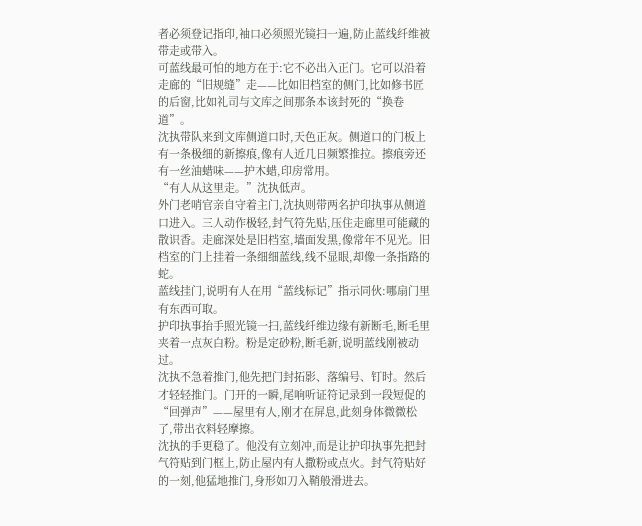者必须登记指印,袖口必须照光镜扫一遍,防止蓝线纤维被带走或带入。
可蓝线最可怕的地方在于:它不必出入正门。它可以沿着走廊的“旧规缝”走——比如旧档室的侧门,比如修书匠的后窗,比如礼司与文库之间那条本该封死的“换卷道”。
沈执带队来到文库侧道口时,天色正灰。侧道口的门板上有一条极细的新擦痕,像有人近几日频繁推拉。擦痕旁还有一丝油蜡味——护木蜡,印房常用。
“有人从这里走。”沈执低声。
外门老哨官亲自守着主门,沈执则带两名护印执事从侧道口进入。三人动作极轻,封气符先贴,压住走廊里可能藏的散识香。走廊深处是旧档室,墙面发黑,像常年不见光。旧档室的门上挂着一条细细蓝线,线不显眼,却像一条指路的蛇。
蓝线挂门,说明有人在用“蓝线标记”指示同伙:哪扇门里有东西可取。
护印执事抬手照光镜一扫,蓝线纤维边缘有新断毛,断毛里夹着一点灰白粉。粉是定砂粉,断毛新,说明蓝线刚被动过。
沈执不急着推门,他先把门封拓影、落编号、钉时。然后才轻轻推门。门开的一瞬,尾响听证符记录到一段短促的“回弹声”——屋里有人,刚才在屏息,此刻身体微微松了,带出衣料轻摩擦。
沈执的手更稳了。他没有立刻冲,而是让护印执事先把封气符贴到门框上,防止屋内有人撒粉或点火。封气符贴好的一刻,他猛地推门,身形如刀入鞘般滑进去。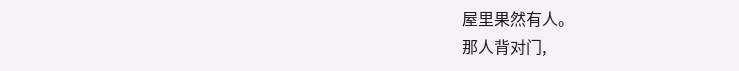屋里果然有人。
那人背对门,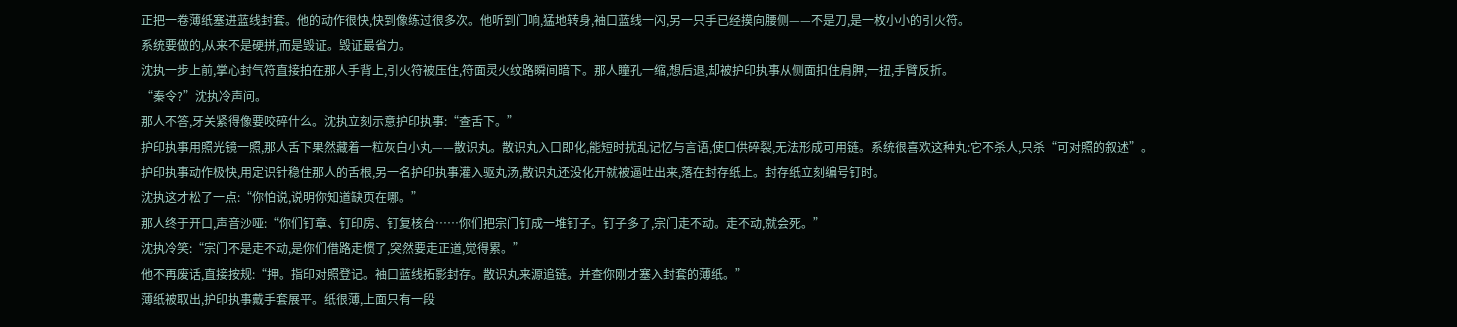正把一卷薄纸塞进蓝线封套。他的动作很快,快到像练过很多次。他听到门响,猛地转身,袖口蓝线一闪,另一只手已经摸向腰侧——不是刀,是一枚小小的引火符。
系统要做的,从来不是硬拼,而是毁证。毁证最省力。
沈执一步上前,掌心封气符直接拍在那人手背上,引火符被压住,符面灵火纹路瞬间暗下。那人瞳孔一缩,想后退,却被护印执事从侧面扣住肩胛,一扭,手臂反折。
“秦令?”沈执冷声问。
那人不答,牙关紧得像要咬碎什么。沈执立刻示意护印执事:“查舌下。”
护印执事用照光镜一照,那人舌下果然藏着一粒灰白小丸——散识丸。散识丸入口即化,能短时扰乱记忆与言语,使口供碎裂,无法形成可用链。系统很喜欢这种丸:它不杀人,只杀“可对照的叙述”。
护印执事动作极快,用定识针稳住那人的舌根,另一名护印执事灌入驱丸汤,散识丸还没化开就被逼吐出来,落在封存纸上。封存纸立刻编号钉时。
沈执这才松了一点:“你怕说,说明你知道缺页在哪。”
那人终于开口,声音沙哑:“你们钉章、钉印房、钉复核台……你们把宗门钉成一堆钉子。钉子多了,宗门走不动。走不动,就会死。”
沈执冷笑:“宗门不是走不动,是你们借路走惯了,突然要走正道,觉得累。”
他不再废话,直接按规:“押。指印对照登记。袖口蓝线拓影封存。散识丸来源追链。并查你刚才塞入封套的薄纸。”
薄纸被取出,护印执事戴手套展平。纸很薄,上面只有一段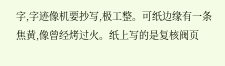字,字迹像机要抄写,极工整。可纸边缘有一条焦黄,像曾经烤过火。纸上写的是复核阀页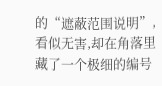的“遮蔽范围说明”,看似无害,却在角落里藏了一个极细的编号